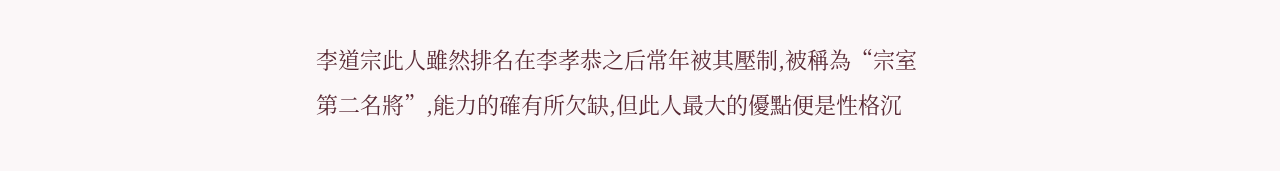李道宗此人雖然排名在李孝恭之后常年被其壓制,被稱為“宗室第二名將”,能力的確有所欠缺,但此人最大的優點便是性格沉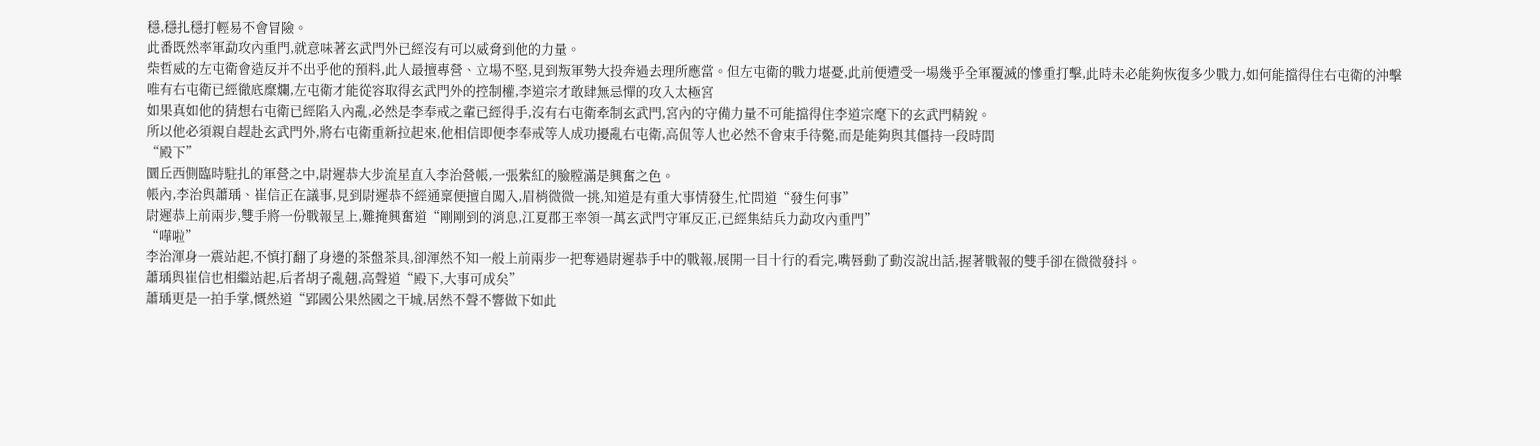穩,穩扎穩打輕易不會冒險。
此番既然率軍勐攻內重門,就意味著玄武門外已經沒有可以威脅到他的力量。
柴哲威的左屯衛會造反并不出乎他的預料,此人最擅專營、立場不堅,見到叛軍勢大投奔過去理所應當。但左屯衛的戰力堪憂,此前便遭受一場幾乎全軍覆滅的慘重打擊,此時未必能夠恢復多少戰力,如何能擋得住右屯衛的沖擊
唯有右屯衛已經徹底糜爛,左屯衛才能從容取得玄武門外的控制權,李道宗才敢肆無忌憚的攻入太極宮
如果真如他的猜想右屯衛已經陷入內亂,必然是李奉戒之輩已經得手,沒有右屯衛牽制玄武門,宮內的守備力量不可能擋得住李道宗麾下的玄武門精銳。
所以他必須親自趕赴玄武門外,將右屯衛重新拉起來,他相信即便李奉戒等人成功擾亂右屯衛,高侃等人也必然不會束手待斃,而是能夠與其僵持一段時間
“殿下”
圜丘西側臨時駐扎的軍營之中,尉遲恭大步流星直入李治營帳,一張紫紅的臉膛滿是興奮之色。
帳內,李治與蕭瑀、崔信正在議事,見到尉遲恭不經通稟便擅自闖入,眉梢微微一挑,知道是有重大事情發生,忙問道“發生何事”
尉遲恭上前兩步,雙手將一份戰報呈上,難掩興奮道“剛剛到的消息,江夏郡王率領一萬玄武門守軍反正,已經集結兵力勐攻內重門”
“嘩啦”
李治渾身一震站起,不慎打翻了身邊的茶盤茶具,卻渾然不知一般上前兩步一把奪過尉遲恭手中的戰報,展開一目十行的看完,嘴唇動了動沒說出話,握著戰報的雙手卻在微微發抖。
蕭瑀與崔信也相繼站起,后者胡子亂翹,高聲道“殿下,大事可成矣”
蕭瑀更是一拍手掌,慨然道“郢國公果然國之干城,居然不聲不響做下如此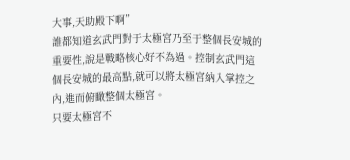大事,天助殿下啊”
誰都知道玄武門對于太極宮乃至于整個長安城的重要性,說是戰略核心好不為過。控制玄武門這個長安城的最高點,就可以將太極宮納入掌控之內,進而俯瞰整個太極宮。
只要太極宮不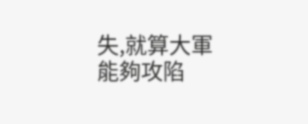失,就算大軍能夠攻陷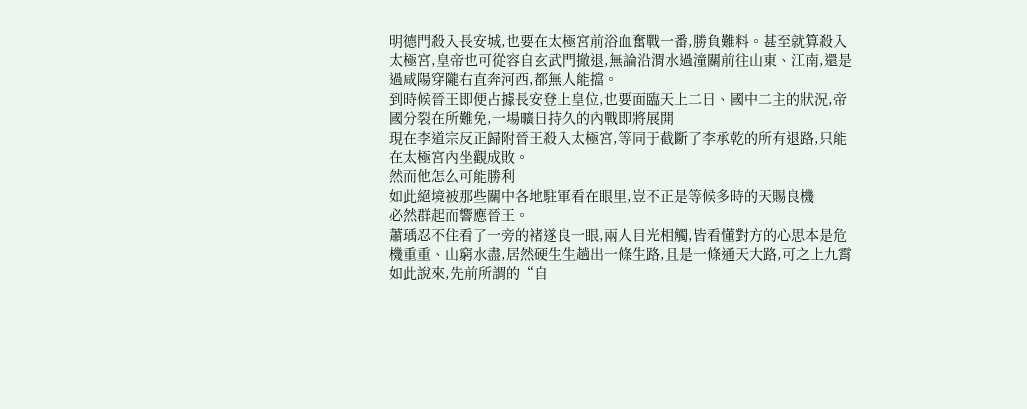明德門殺入長安城,也要在太極宮前浴血奮戰一番,勝負難料。甚至就算殺入太極宮,皇帝也可從容自玄武門撤退,無論沿渭水過潼關前往山東、江南,還是過咸陽穿隴右直奔河西,都無人能擋。
到時候晉王即便占據長安登上皇位,也要面臨天上二日、國中二主的狀況,帝國分裂在所難免,一場曠日持久的內戰即將展開
現在李道宗反正歸附晉王殺入太極宮,等同于截斷了李承乾的所有退路,只能在太極宮內坐觀成敗。
然而他怎么可能勝利
如此絕境被那些關中各地駐軍看在眼里,豈不正是等候多時的天賜良機
必然群起而響應晉王。
蕭瑀忍不住看了一旁的褚遂良一眼,兩人目光相觸,皆看懂對方的心思本是危機重重、山窮水盡,居然硬生生趟出一條生路,且是一條通天大路,可之上九霄
如此說來,先前所謂的“自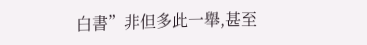白書”非但多此一舉,甚至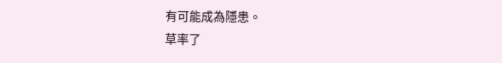有可能成為隱患。
草率了